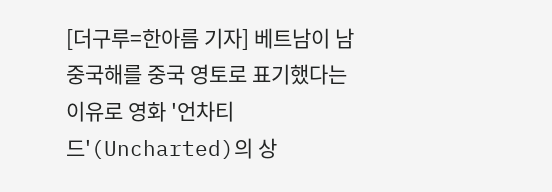[더구루=한아름 기자] 베트남이 남중국해를 중국 영토로 표기했다는 이유로 영화 '언차티드'(Uncharted)의 상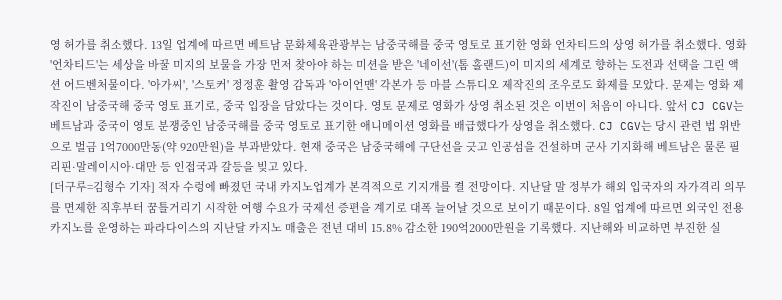영 허가를 취소했다. 13일 업계에 따르면 베트남 문화체육관광부는 남중국해를 중국 영토로 표기한 영화 언차티드의 상영 허가를 취소했다. 영화 '언차티드'는 세상을 바꿀 미지의 보물을 가장 먼저 찾아야 하는 미션을 받은 '네이선'(톰 홀랜드)이 미지의 세계로 향하는 도전과 선택을 그린 액션 어드벤처물이다. '아가씨', '스토커' 정정훈 촬영 감독과 '아이언맨' 각본가 등 마블 스튜디오 제작진의 조우로도 화제를 모았다. 문제는 영화 제작진이 남중국해 중국 영토 표기로, 중국 입장을 담았다는 것이다. 영토 문제로 영화가 상영 취소된 것은 이번이 처음이 아니다. 앞서 CJ CGV는 베트남과 중국이 영토 분쟁중인 남중국해를 중국 영토로 표기한 애니메이션 영화를 배급했다가 상영을 취소했다. CJ CGV는 당시 관련 법 위반으로 벌금 1억7000만동(약 920만원)을 부과받았다. 현재 중국은 남중국해에 구단선을 긋고 인공섬을 건설하며 군사 기지화해 베트남은 물론 필리핀·말레이시아·대만 등 인접국과 갈등을 빚고 있다.
[더구루=김형수 기자] 적자 수렁에 빠졌던 국내 카지노업계가 본격적으로 기지개를 켤 전망이다. 지난달 말 정부가 해외 입국자의 자가격리 의무를 면제한 직후부터 꿈틀거리기 시작한 여행 수요가 국제선 증편을 계기로 대폭 늘어날 것으로 보이기 때문이다. 8일 업계에 따르면 외국인 전용 카지노를 운영하는 파라다이스의 지난달 카지노 매출은 전년 대비 15.8% 감소한 190억2000만원을 기록했다. 지난해와 비교하면 부진한 실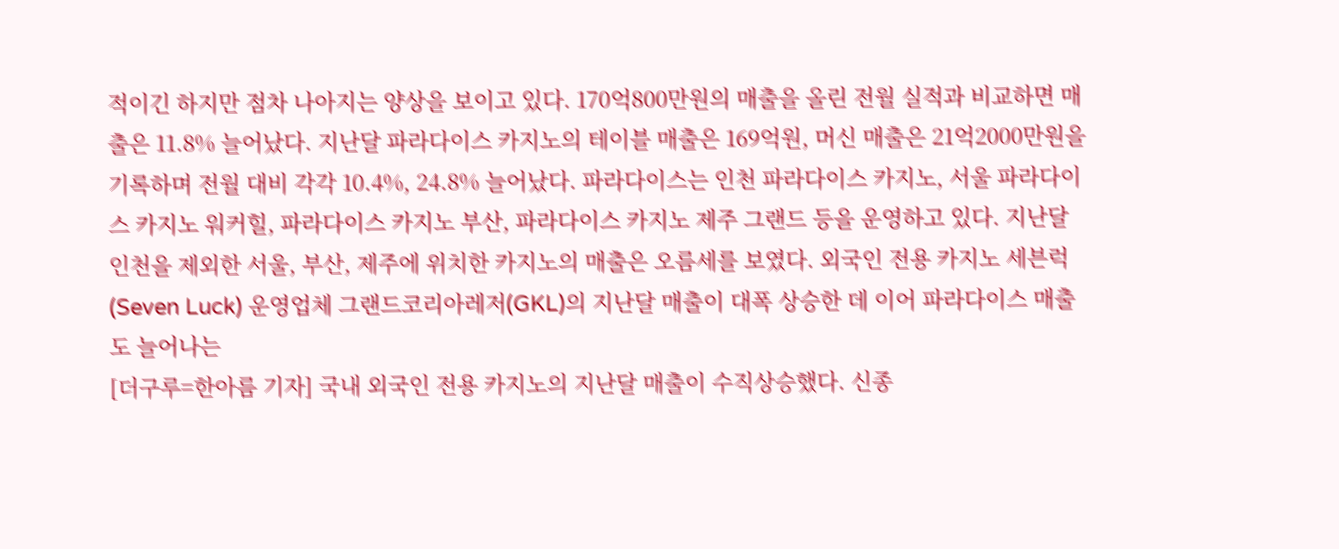적이긴 하지만 점차 나아지는 양상을 보이고 있다. 170억800만원의 매출을 올린 전월 실적과 비교하면 매출은 11.8% 늘어났다. 지난달 파라다이스 카지노의 테이블 매출은 169억원, 머신 매출은 21억2000만원을 기록하며 전월 대비 각각 10.4%, 24.8% 늘어났다. 파라다이스는 인천 파라다이스 카지노, 서울 파라다이스 카지노 워커힐, 파라다이스 카지노 부산, 파라다이스 카지노 제주 그랜드 등을 운영하고 있다. 지난달 인천을 제외한 서울, 부산, 제주에 위치한 카지노의 매출은 오름세를 보였다. 외국인 전용 카지노 세븐럭(Seven Luck) 운영업체 그랜드코리아레저(GKL)의 지난달 매출이 대폭 상승한 데 이어 파라다이스 매출도 늘어나는
[더구루=한아름 기자] 국내 외국인 전용 카지노의 지난달 매출이 수직상승했다. 신종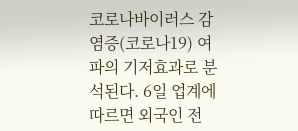코로나바이러스 감염증(코로나19) 여파의 기저효과로 분석된다. 6일 업계에 따르면 외국인 전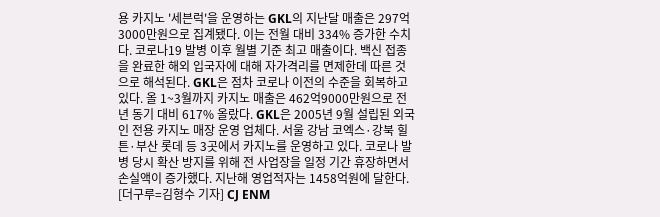용 카지노 '세븐럭'을 운영하는 GKL의 지난달 매출은 297억3000만원으로 집계됐다. 이는 전월 대비 334% 증가한 수치다. 코로나19 발병 이후 월별 기준 최고 매출이다. 백신 접종을 완료한 해외 입국자에 대해 자가격리를 면제한데 따른 것으로 해석된다. GKL은 점차 코로나 이전의 수준을 회복하고 있다. 올 1~3월까지 카지노 매출은 462억9000만원으로 전년 동기 대비 617% 올랐다. GKL은 2005년 9월 설립된 외국인 전용 카지노 매장 운영 업체다. 서울 강남 코엑스·강북 힐튼·부산 롯데 등 3곳에서 카지노를 운영하고 있다. 코로나 발병 당시 확산 방지를 위해 전 사업장을 일정 기간 휴장하면서 손실액이 증가했다. 지난해 영업적자는 1458억원에 달한다.
[더구루=김형수 기자] CJ ENM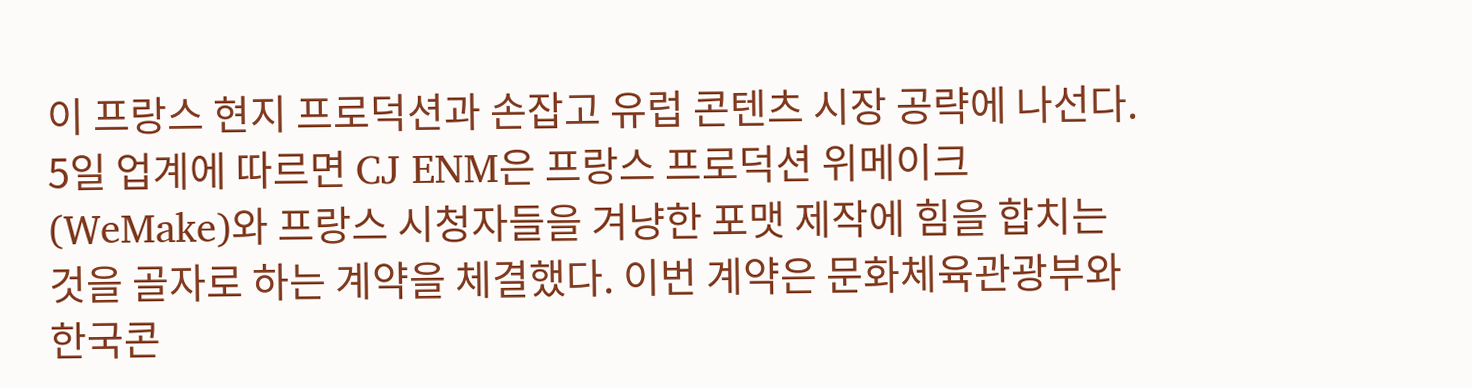이 프랑스 현지 프로덕션과 손잡고 유럽 콘텐츠 시장 공략에 나선다. 5일 업계에 따르면 CJ ENM은 프랑스 프로덕션 위메이크(WeMake)와 프랑스 시청자들을 겨냥한 포맷 제작에 힘을 합치는 것을 골자로 하는 계약을 체결했다. 이번 계약은 문화체육관광부와 한국콘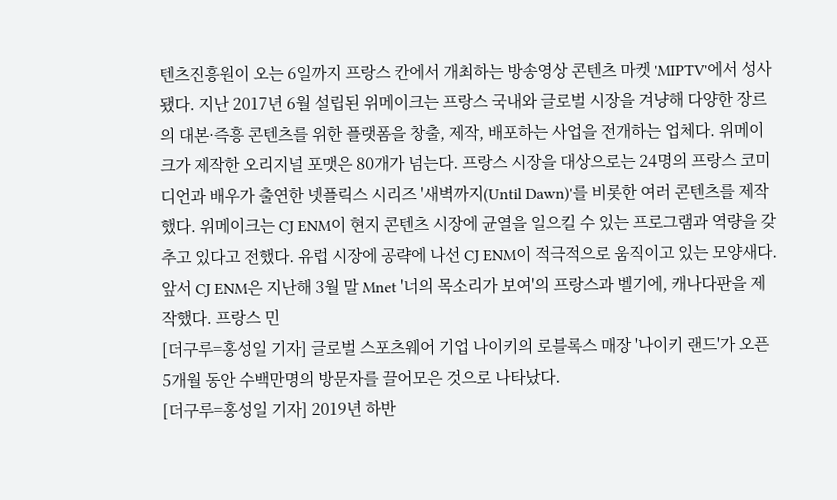텐츠진흥원이 오는 6일까지 프랑스 칸에서 개최하는 방송영상 콘텐츠 마켓 'MIPTV'에서 성사됐다. 지난 2017년 6월 설립된 위메이크는 프랑스 국내와 글로벌 시장을 겨냥해 다양한 장르의 대본·즉흥 콘텐츠를 위한 플랫폼을 창출, 제작, 배포하는 사업을 전개하는 업체다. 위메이크가 제작한 오리지널 포맷은 80개가 넘는다. 프랑스 시장을 대상으로는 24명의 프랑스 코미디언과 배우가 출연한 넷플릭스 시리즈 '새벽까지(Until Dawn)'를 비롯한 여러 콘텐츠를 제작했다. 위메이크는 CJ ENM이 현지 콘텐츠 시장에 균열을 일으킬 수 있는 프로그램과 역량을 갖추고 있다고 전했다. 유럽 시장에 공략에 나선 CJ ENM이 적극적으로 움직이고 있는 모양새다. 앞서 CJ ENM은 지난해 3월 말 Mnet '너의 목소리가 보여'의 프랑스과 벨기에, 캐나다판을 제작했다. 프랑스 민
[더구루=홍성일 기자] 글로벌 스포츠웨어 기업 나이키의 로블록스 매장 '나이키 랜드'가 오픈 5개월 동안 수백만명의 방문자를 끌어모은 것으로 나타났다.
[더구루=홍성일 기자] 2019년 하반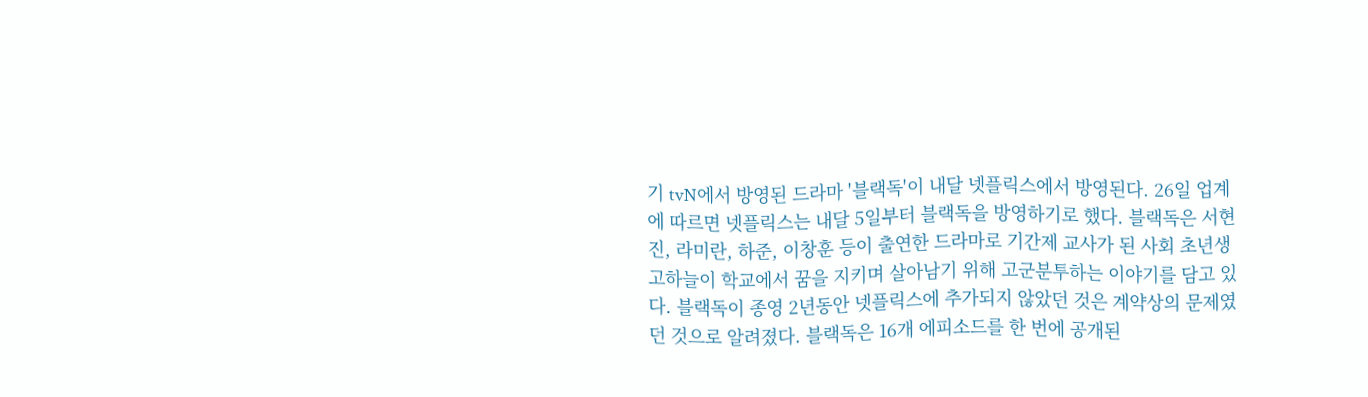기 tvN에서 방영된 드라마 '블랙독'이 내달 넷플릭스에서 방영된다. 26일 업계에 따르면 넷플릭스는 내달 5일부터 블랙독을 방영하기로 했다. 블랙독은 서현진, 라미란, 하준, 이창훈 등이 출연한 드라마로 기간제 교사가 된 사회 초년생 고하늘이 학교에서 꿈을 지키며 살아남기 위해 고군분투하는 이야기를 담고 있다. 블랙독이 종영 2년동안 넷플릭스에 추가되지 않았던 것은 계약상의 문제였던 것으로 알려졌다. 블랙독은 16개 에피소드를 한 번에 공개된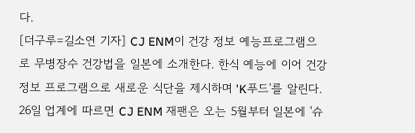다.
[더구루=길소연 기자] CJ ENM이 건강 정보 예능프로그램으로 무병장수 건강법을 일본에 소개한다. 한식 예능에 이어 건강 정보 프로그램으로 새로운 식단을 제시하며 'K푸드'를 알린다. 26일 업계에 따르면 CJ ENM 재팬은 오는 5월부터 일본에 '슈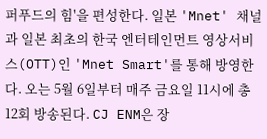퍼푸드의 힘'을 편성한다. 일본 'Mnet' 채널과 일본 최초의 한국 엔터테인먼트 영상서비스(OTT)인 'Mnet Smart'를 통해 방영한다. 오는 5월 6일부터 매주 금요일 11시에 총 12회 방송된다. CJ ENM은 장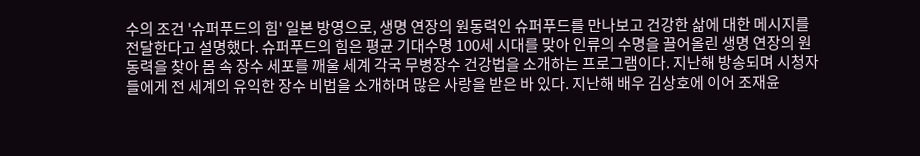수의 조건 '슈퍼푸드의 힘' 일본 방영으로, 생명 연장의 원동력인 슈퍼푸드를 만나보고 건강한 삶에 대한 메시지를 전달한다고 설명했다. 슈퍼푸드의 힘은 평균 기대수명 100세 시대를 맞아 인류의 수명을 끌어올린 생명 연장의 원동력을 찾아 몸 속 장수 세포를 깨울 세계 각국 무병장수 건강법을 소개하는 프로그램이다. 지난해 방송되며 시청자들에게 전 세계의 유익한 장수 비법을 소개하며 많은 사랑을 받은 바 있다. 지난해 배우 김상호에 이어 조재윤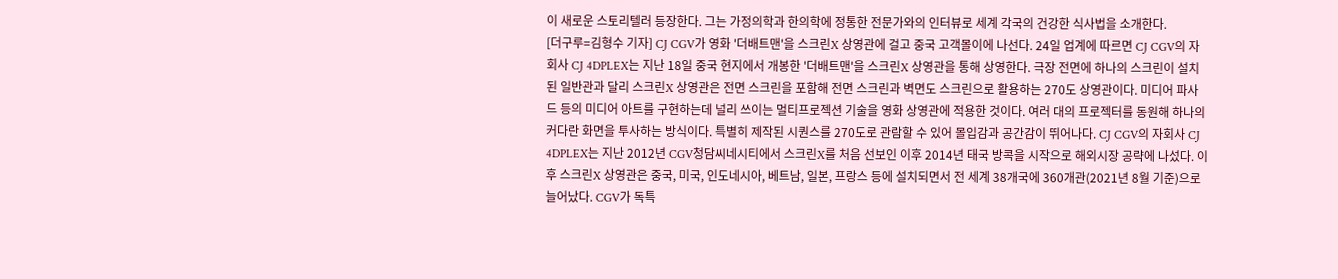이 새로운 스토리텔러 등장한다. 그는 가정의학과 한의학에 정통한 전문가와의 인터뷰로 세계 각국의 건강한 식사법을 소개한다.
[더구루=김형수 기자] CJ CGV가 영화 '더배트맨'을 스크린X 상영관에 걸고 중국 고객몰이에 나선다. 24일 업계에 따르면 CJ CGV의 자회사 CJ 4DPLEX는 지난 18일 중국 현지에서 개봉한 '더배트맨'을 스크린X 상영관을 통해 상영한다. 극장 전면에 하나의 스크린이 설치된 일반관과 달리 스크린X 상영관은 전면 스크린을 포함해 전면 스크린과 벽면도 스크린으로 활용하는 270도 상영관이다. 미디어 파사드 등의 미디어 아트를 구현하는데 널리 쓰이는 멀티프로젝션 기술을 영화 상영관에 적용한 것이다. 여러 대의 프로젝터를 동원해 하나의 커다란 화면을 투사하는 방식이다. 특별히 제작된 시퀀스를 270도로 관람할 수 있어 몰입감과 공간감이 뛰어나다. CJ CGV의 자회사 CJ 4DPLEX는 지난 2012년 CGV청담씨네시티에서 스크린X를 처음 선보인 이후 2014년 태국 방콕을 시작으로 해외시장 공략에 나섰다. 이후 스크린X 상영관은 중국, 미국, 인도네시아, 베트남, 일본, 프랑스 등에 설치되면서 전 세계 38개국에 360개관(2021년 8월 기준)으로 늘어났다. CGV가 독특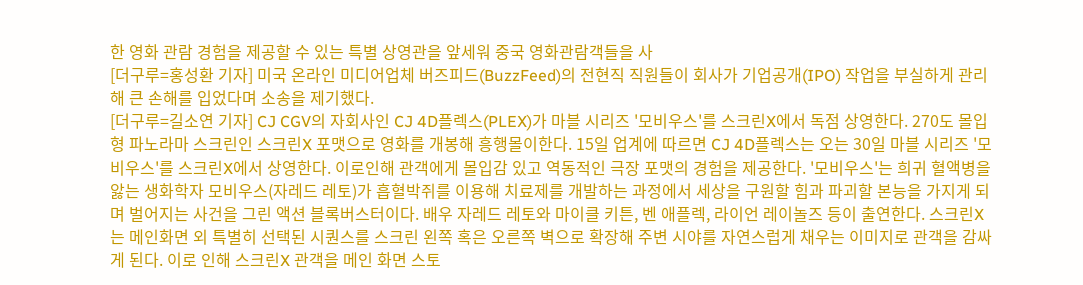한 영화 관람 경험을 제공할 수 있는 특별 상영관을 앞세워 중국 영화관람객들을 사
[더구루=홍성환 기자] 미국 온라인 미디어업체 버즈피드(BuzzFeed)의 전현직 직원들이 회사가 기업공개(IPO) 작업을 부실하게 관리해 큰 손해를 입었다며 소송을 제기했다.
[더구루=길소연 기자] CJ CGV의 자회사인 CJ 4D플렉스(PLEX)가 마블 시리즈 '모비우스'를 스크린X에서 독점 상영한다. 270도 몰입형 파노라마 스크린인 스크린X 포맷으로 영화를 개봉해 흥행몰이한다. 15일 업계에 따르면 CJ 4D플렉스는 오는 30일 마블 시리즈 '모비우스'를 스크린X에서 상영한다. 이로인해 관객에게 몰입감 있고 역동적인 극장 포맷의 경험을 제공한다. '모비우스'는 희귀 혈액병을 앓는 생화학자 모비우스(자레드 레토)가 흡혈박쥐를 이용해 치료제를 개발하는 과정에서 세상을 구원할 힘과 파괴할 본능을 가지게 되며 벌어지는 사건을 그린 액션 블록버스터이다. 배우 자레드 레토와 마이클 키튼, 벤 애플렉, 라이언 레이놀즈 등이 출연한다. 스크린X는 메인화면 외 특별히 선택된 시퀀스를 스크린 왼쪽 혹은 오른쪽 벽으로 확장해 주변 시야를 자연스럽게 채우는 이미지로 관객을 감싸게 된다. 이로 인해 스크린X 관객을 메인 화면 스토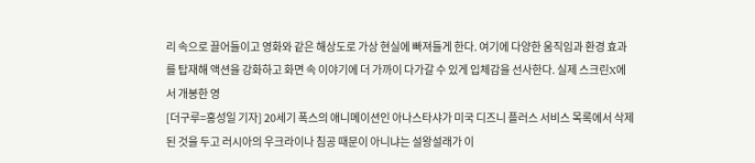리 속으로 끌어들이고 영화와 같은 해상도로 가상 현실에 빠져들게 한다. 여기에 다양한 움직임과 환경 효과를 탑재해 액션을 강화하고 화면 속 이야기에 더 가까이 다가갈 수 있게 입체감을 선사한다. 실제 스크린X에서 개봉한 영
[더구루=홍성일 기자] 20세기 폭스의 애니메이션인 아나스타샤가 미국 디즈니 플러스 서비스 목록에서 삭제된 것을 두고 러시아의 우크라이나 침공 때문이 아니냐는 설왕설래가 이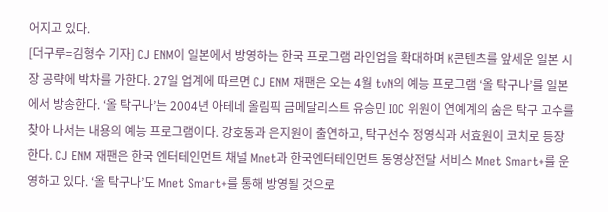어지고 있다.
[더구루=김형수 기자] CJ ENM이 일본에서 방영하는 한국 프로그램 라인업을 확대하며 K콘텐츠를 앞세운 일본 시장 공략에 박차를 가한다. 27일 업계에 따르면 CJ ENM 재팬은 오는 4월 tvN의 예능 프로그램 ‘올 탁구나’를 일본에서 방송한다. ‘올 탁구나’는 2004년 아테네 올림픽 금메달리스트 유승민 IOC 위원이 연예계의 숨은 탁구 고수를 찾아 나서는 내용의 예능 프로그램이다. 강호동과 은지원이 출연하고, 탁구선수 정영식과 서효원이 코치로 등장한다. CJ ENM 재팬은 한국 엔터테인먼트 채널 Mnet과 한국엔터테인먼트 동영상전달 서비스 Mnet Smart+를 운영하고 있다. ‘올 탁구나’도 Mnet Smart+를 통해 방영될 것으로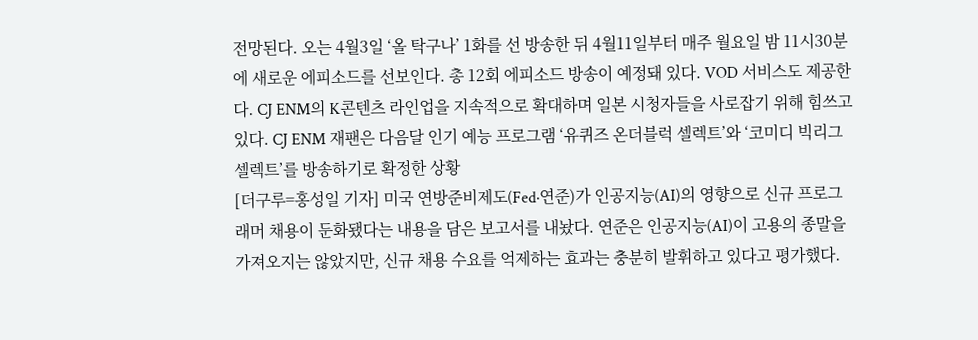전망된다. 오는 4월3일 ‘올 탁구나’ 1화를 선 방송한 뒤 4월11일부터 매주 월요일 밤 11시30분에 새로운 에피소드를 선보인다. 총 12회 에피소드 방송이 예정돼 있다. VOD 서비스도 제공한다. CJ ENM의 K콘텐츠 라인업을 지속적으로 확대하며 일본 시청자들을 사로잡기 위해 힘쓰고 있다. CJ ENM 재팬은 다음달 인기 예능 프로그램 ‘유퀴즈 온더블럭 셀렉트’와 ‘코미디 빅리그 셀렉트’를 방송하기로 확정한 상황
[더구루=홍성일 기자] 미국 연방준비제도(Fed·연준)가 인공지능(AI)의 영향으로 신규 프로그래머 채용이 둔화됐다는 내용을 담은 보고서를 내놨다. 연준은 인공지능(AI)이 고용의 종말을 가져오지는 않았지만, 신규 채용 수요를 억제하는 효과는 충분히 발휘하고 있다고 평가했다.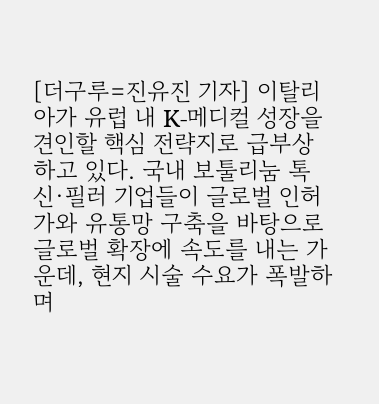[더구루=진유진 기자] 이탈리아가 유럽 내 K-메디컬 성장을 견인할 핵심 전략지로 급부상하고 있다. 국내 보툴리눔 톡신·필러 기업들이 글로벌 인허가와 유통망 구축을 바탕으로 글로벌 확장에 속도를 내는 가운데, 현지 시술 수요가 폭발하며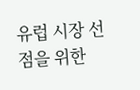유럽 시장 선점을 위한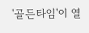'골든타임'이 열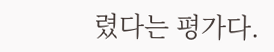렸다는 평가다.